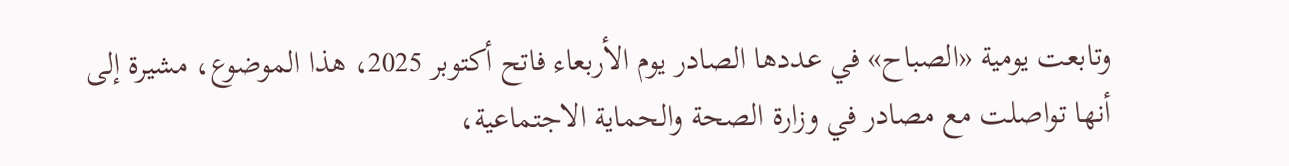وتابعت يومية «الصباح» في عددها الصادر يوم الأربعاء فاتح أكتوبر 2025، هذا الموضوع، مشيرة إلى أنها تواصلت مع مصادر في وزارة الصحة والحماية الاجتماعية،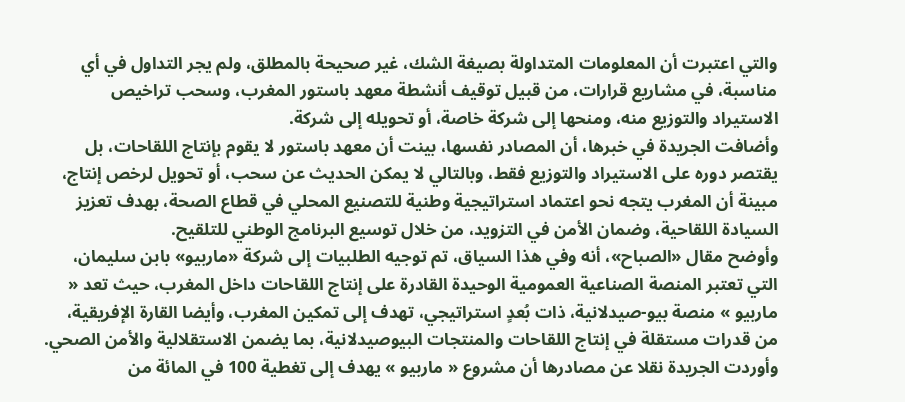والتي اعتبرت أن المعلومات المتداولة بصيغة الشك، غير صحيحة بالمطلق، ولم يجر التداول في أي مناسبة، في مشاريع قرارات، من قبيل توقيف أنشطة معهد باستور المغرب، وسحب تراخيص الاستيراد والتوزيع منه، ومنحها إلى شركة خاصة، أو تحويله إلى شركة.
وأضافت الجريدة في خبرها، أن المصادر نفسها، بينت أن معهد باستور لا يقوم بإنتاج اللقاحات، بل يقتصر دوره على الاستيراد والتوزيع فقط، وبالتالي لا يمكن الحديث عن سحب، أو تحويل لرخص إنتاج، مبينة أن المغرب يتجه نحو اعتماد استراتيجية وطنية للتصنيع المحلي في قطاع الصحة، بهدف تعزيز السيادة اللقاحية، وضمان الأمن في التزويد، من خلال توسيع البرنامج الوطني للتلقيح.
وأوضح مقال «الصباح»، أنه وفي هذا السياق، تم توجيه الطلبيات إلى شركة «ماربيو» بابن سليمان، التي تعتبر المنصة الصناعية العمومية الوحيدة القادرة على إنتاج اللقاحات داخل المغرب، حيث تعد « ماربيو » منصة بيو-صيدلانية، ذات بُعدٍ استراتيجي، تهدف إلى تمكين المغرب، وأيضا القارة الإفريقية، من قدرات مستقلة في إنتاج اللقاحات والمنتجات البيوصيدلانية، بما يضمن الاستقلالية والأمن الصحي.
وأوردت الجريدة نقلا عن مصادرها أن مشروع « ماربيو » يهدف إلى تغطية 100 في المائة من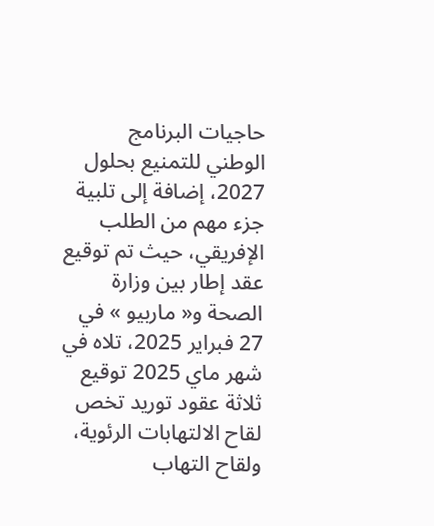حاجيات البرنامج الوطني للتمنيع بحلول 2027، إضافة إلى تلبية جزء مهم من الطلب الإفريقي، حيث تم توقيع عقد إطار بين وزارة الصحة و« ماربيو » في 27 فبراير 2025، تلاه في شهر ماي 2025 توقيع ثلاثة عقود توريد تخص لقاح الالتهابات الرئوية، ولقاح التهاب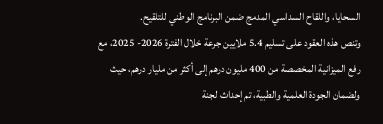السحايا، واللقاح السداسي المدمج ضمن البرنامج الوطني للتلقيح.
وتنص هذه العقود على تسليم 5.4 ملايين جرعة خلال الفترة 2026- 2025، مع رفع الميزانية المخصصة من 400 مليون درهم إلى أكثر من مليار درهم، حيث ولضمان الجودة العلمية والطبية، تم إحداث لجنة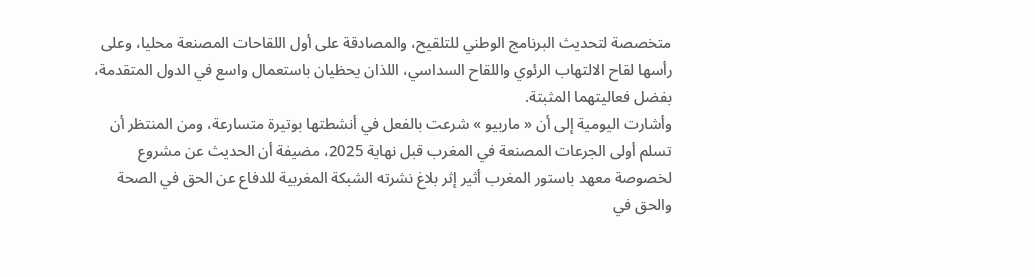متخصصة لتحديث البرنامج الوطني للتلقيح، والمصادقة على أول اللقاحات المصنعة محليا، وعلى رأسها لقاح الالتهاب الرئوي واللقاح السداسي، اللذان يحظيان باستعمال واسع في الدول المتقدمة، بفضل فعاليتهما المثبتة.
وأشارت اليومية إلى أن « ماربيو » شرعت بالفعل في أنشطتها بوتيرة متسارعة، ومن المنتظر أن تسلم أولى الجرعات المصنعة في المغرب قبل نهاية 2025، مضيفة أن الحديث عن مشروع لخصوصة معهد باستور المغرب أثير إثر بلاغ نشرته الشبكة المغربية للدفاع عن الحق في الصحة والحق في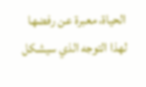الحياة، معبرة عن رفضها لهذا التوجه الذي سيشكل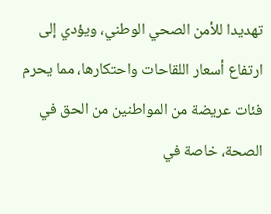تهديدا للأمن الصحي الوطني، ويؤدي إلى ارتفاع أسعار اللقاحات واحتكارها، مما يحرم فئات عريضة من المواطنين من الحق في الصحة، خاصة في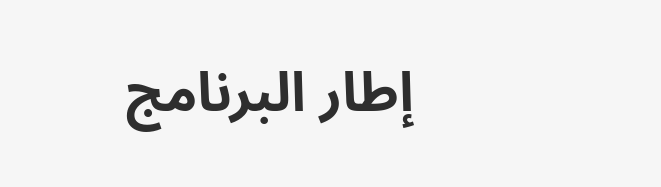إطار البرنامج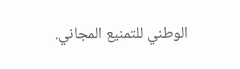الوطني للتمنيع المجاني.